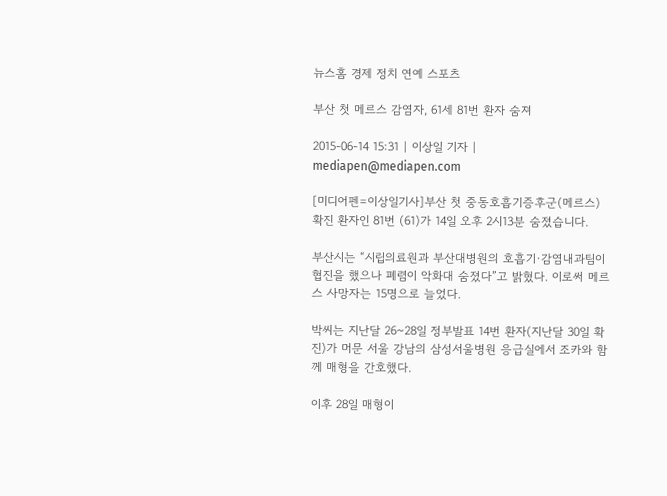뉴스홈 경제 정치 연예 스포츠

부산 첫 메르스 감염자, 61세 81번 환자 숨져

2015-06-14 15:31 | 이상일 기자 | mediapen@mediapen.com

[미디어펜=이상일기사]부산 첫 중동호흡기증후군(메르스) 확진 환자인 81번 (61)가 14일 오후 2시13분 숨졌습니다.

부산시는 “시립의료원과 부산대병원의 호흡기·감염내과팀이 협진을 했으나 폐렴이 악화대 숨졌다”고 밝혔다. 이로써 메르스 사망자는 15명으로 늘었다.

박씨는 지난달 26~28일 정부발표 14번 환자(지난달 30일 확진)가 머문 서울 강남의 삼성서울병원 응급실에서 조카와 함께 매형을 간호했다.

이후 28일 매형이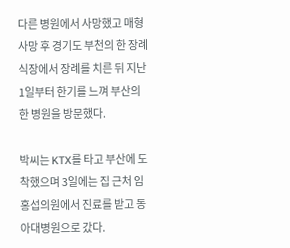다른 병원에서 사망했고 매형 사망 후 경기도 부천의 한 장례식장에서 장례를 치른 뒤 지난 1일부터 한기를 느껴 부산의 한 병원을 방문했다.

박씨는 KTX를 타고 부산에 도착했으며 3일에는 집 근처 임홍섭의원에서 진료를 받고 동아대병원으로 갔다.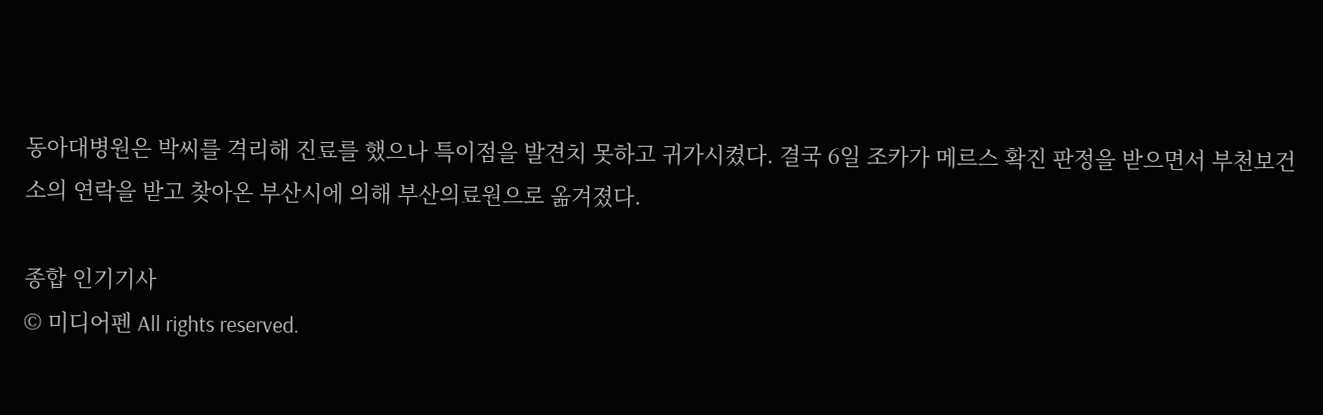동아대병원은 박씨를 격리해 진료를 했으나 특이점을 발견치 못하고 귀가시켰다. 결국 6일 조카가 메르스 확진 판정을 받으면서 부천보건소의 연락을 받고 찾아온 부산시에 의해 부산의료원으로 옮겨졌다.

종합 인기기사
© 미디어펜 All rights reserved.